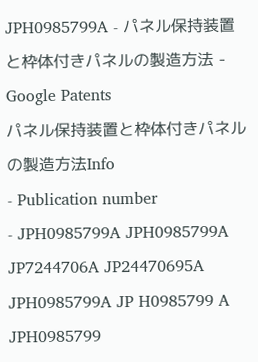JPH0985799A - パネル保持装置と枠体付きパネルの製造方法 - Google Patents
パネル保持装置と枠体付きパネルの製造方法Info
- Publication number
- JPH0985799A JPH0985799A JP7244706A JP24470695A JPH0985799A JP H0985799 A JPH0985799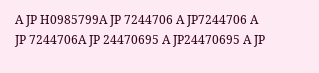A JP H0985799A JP 7244706 A JP7244706 A JP 7244706A JP 24470695 A JP24470695 A JP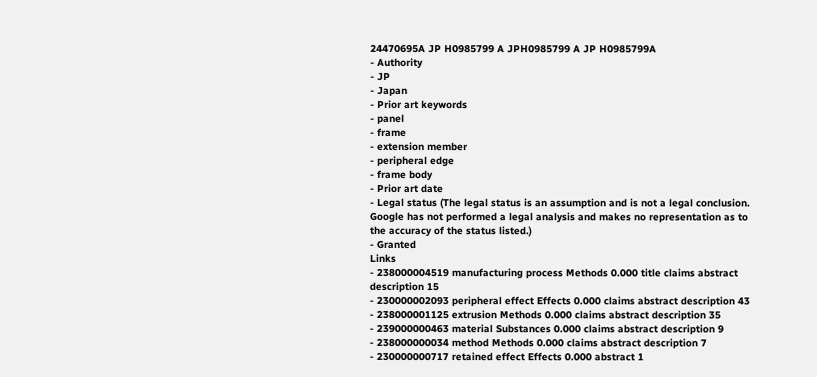24470695A JP H0985799 A JPH0985799 A JP H0985799A
- Authority
- JP
- Japan
- Prior art keywords
- panel
- frame
- extension member
- peripheral edge
- frame body
- Prior art date
- Legal status (The legal status is an assumption and is not a legal conclusion. Google has not performed a legal analysis and makes no representation as to the accuracy of the status listed.)
- Granted
Links
- 238000004519 manufacturing process Methods 0.000 title claims abstract description 15
- 230000002093 peripheral effect Effects 0.000 claims abstract description 43
- 238000001125 extrusion Methods 0.000 claims abstract description 35
- 239000000463 material Substances 0.000 claims abstract description 9
- 238000000034 method Methods 0.000 claims abstract description 7
- 230000000717 retained effect Effects 0.000 abstract 1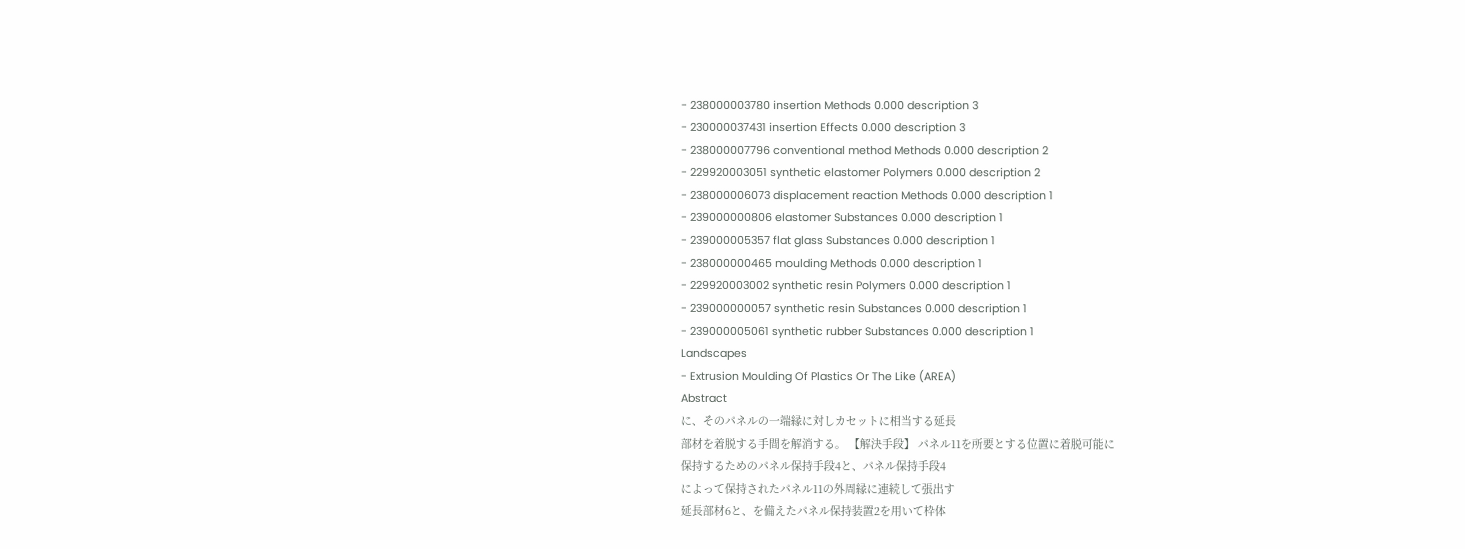- 238000003780 insertion Methods 0.000 description 3
- 230000037431 insertion Effects 0.000 description 3
- 238000007796 conventional method Methods 0.000 description 2
- 229920003051 synthetic elastomer Polymers 0.000 description 2
- 238000006073 displacement reaction Methods 0.000 description 1
- 239000000806 elastomer Substances 0.000 description 1
- 239000005357 flat glass Substances 0.000 description 1
- 238000000465 moulding Methods 0.000 description 1
- 229920003002 synthetic resin Polymers 0.000 description 1
- 239000000057 synthetic resin Substances 0.000 description 1
- 239000005061 synthetic rubber Substances 0.000 description 1
Landscapes
- Extrusion Moulding Of Plastics Or The Like (AREA)
Abstract
に、そのパネルの一端縁に対しカセットに相当する延長
部材を着脱する手間を解消する。 【解決手段】 パネル11を所要とする位置に着脱可能に
保持するためのパネル保持手段4と、パネル保持手段4
によって保持されたパネル11の外周縁に連続して張出す
延長部材6と、を備えたパネル保持装置2を用いて枠体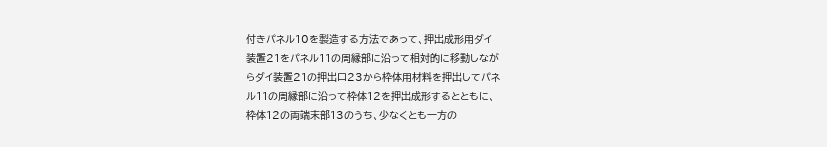付きパネル10を製造する方法であって、押出成形用ダイ
装置21をパネル11の周縁部に沿って相対的に移動しなが
らダイ装置21の押出口23から枠体用材料を押出してパネ
ル11の周縁部に沿って枠体12を押出成形するとともに、
枠体12の両端末部13のうち、少なくとも一方の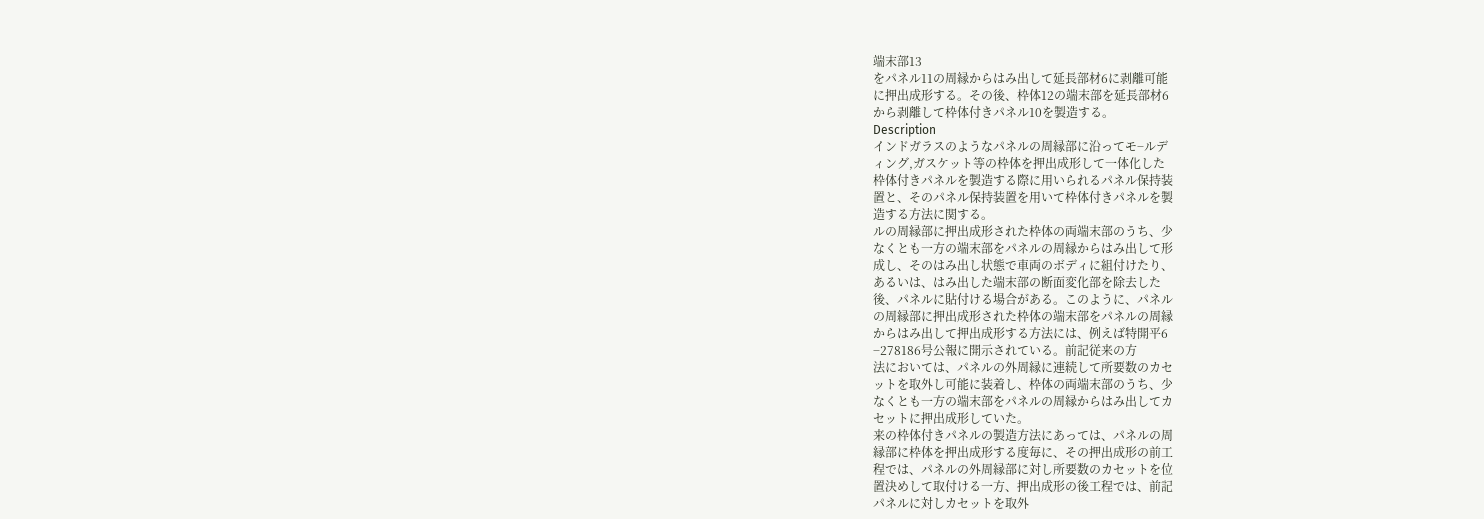端末部13
をパネル11の周縁からはみ出して延長部材6に剥離可能
に押出成形する。その後、枠体12の端末部を延長部材6
から剥離して枠体付きパネル10を製造する。
Description
インドガラスのようなパネルの周縁部に沿ってモ−ルデ
ィング,ガスケット等の枠体を押出成形して一体化した
枠体付きパネルを製造する際に用いられるパネル保持装
置と、そのパネル保持装置を用いて枠体付きパネルを製
造する方法に関する。
ルの周縁部に押出成形された枠体の両端末部のうち、少
なくとも一方の端末部をパネルの周縁からはみ出して形
成し、そのはみ出し状態で車両のボディに組付けたり、
あるいは、はみ出した端末部の断面変化部を除去した
後、パネルに貼付ける場合がある。このように、パネル
の周縁部に押出成形された枠体の端末部をパネルの周縁
からはみ出して押出成形する方法には、例えば特開平6
−278186号公報に開示されている。前記従来の方
法においては、パネルの外周縁に連続して所要数のカセ
ットを取外し可能に装着し、枠体の両端末部のうち、少
なくとも一方の端末部をパネルの周縁からはみ出してカ
セットに押出成形していた。
来の枠体付きパネルの製造方法にあっては、パネルの周
縁部に枠体を押出成形する度毎に、その押出成形の前工
程では、パネルの外周縁部に対し所要数のカセットを位
置決めして取付ける一方、押出成形の後工程では、前記
パネルに対しカセットを取外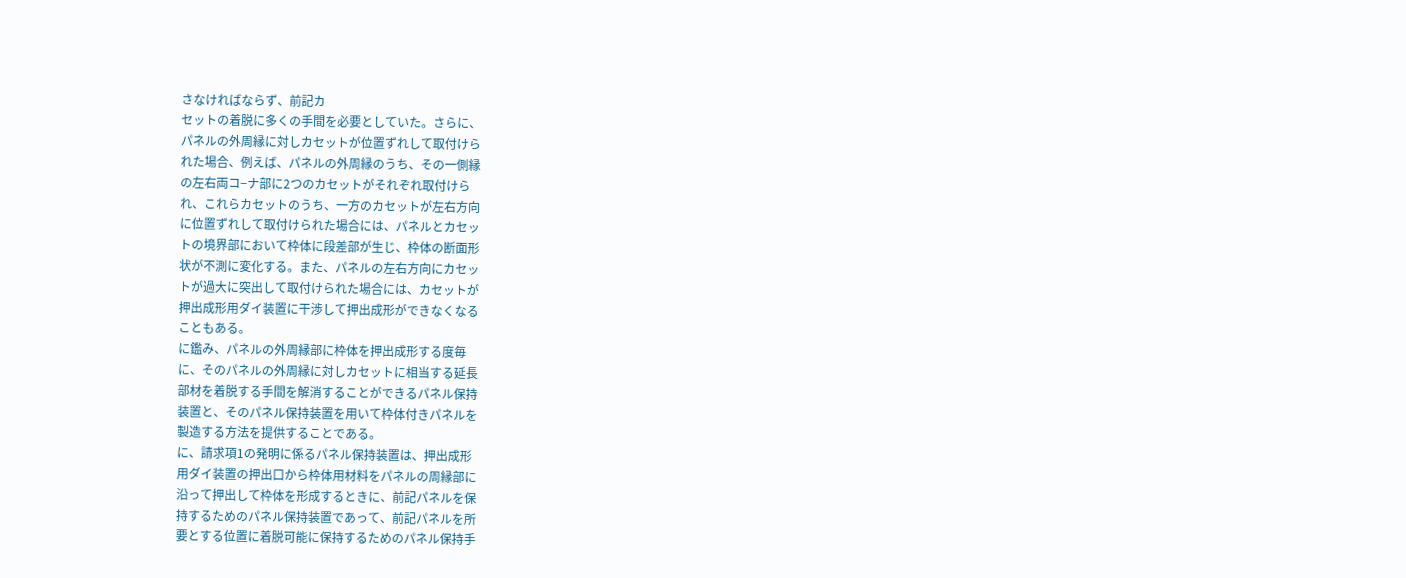さなければならず、前記カ
セットの着脱に多くの手間を必要としていた。さらに、
パネルの外周縁に対しカセットが位置ずれして取付けら
れた場合、例えば、パネルの外周縁のうち、その一側縁
の左右両コ−ナ部に2つのカセットがそれぞれ取付けら
れ、これらカセットのうち、一方のカセットが左右方向
に位置ずれして取付けられた場合には、パネルとカセッ
トの境界部において枠体に段差部が生じ、枠体の断面形
状が不測に変化する。また、パネルの左右方向にカセッ
トが過大に突出して取付けられた場合には、カセットが
押出成形用ダイ装置に干渉して押出成形ができなくなる
こともある。
に鑑み、パネルの外周縁部に枠体を押出成形する度毎
に、そのパネルの外周縁に対しカセットに相当する延長
部材を着脱する手間を解消することができるパネル保持
装置と、そのパネル保持装置を用いて枠体付きパネルを
製造する方法を提供することである。
に、請求項1の発明に係るパネル保持装置は、押出成形
用ダイ装置の押出口から枠体用材料をパネルの周縁部に
沿って押出して枠体を形成するときに、前記パネルを保
持するためのパネル保持装置であって、前記パネルを所
要とする位置に着脱可能に保持するためのパネル保持手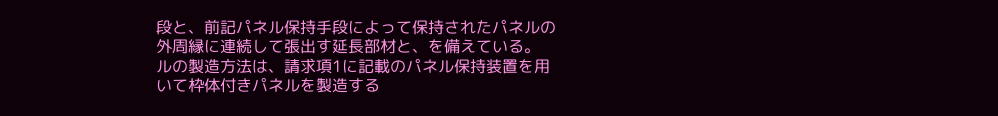段と、前記パネル保持手段によって保持されたパネルの
外周縁に連続して張出す延長部材と、を備えている。
ルの製造方法は、請求項1に記載のパネル保持装置を用
いて枠体付きパネルを製造する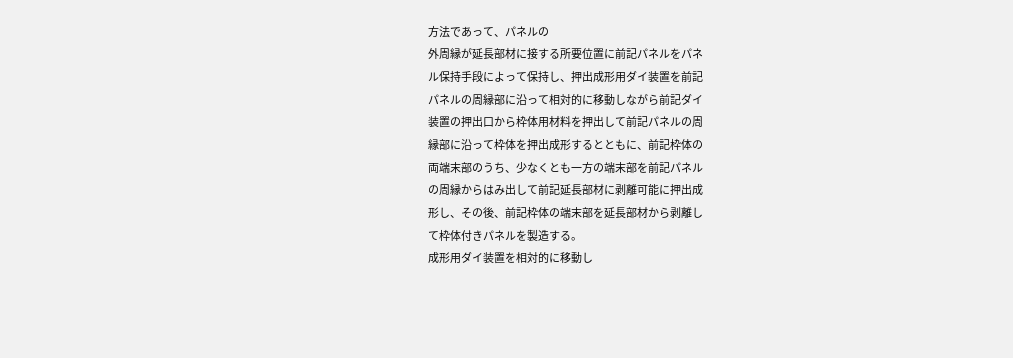方法であって、パネルの
外周縁が延長部材に接する所要位置に前記パネルをパネ
ル保持手段によって保持し、押出成形用ダイ装置を前記
パネルの周縁部に沿って相対的に移動しながら前記ダイ
装置の押出口から枠体用材料を押出して前記パネルの周
縁部に沿って枠体を押出成形するとともに、前記枠体の
両端末部のうち、少なくとも一方の端末部を前記パネル
の周縁からはみ出して前記延長部材に剥離可能に押出成
形し、その後、前記枠体の端末部を延長部材から剥離し
て枠体付きパネルを製造する。
成形用ダイ装置を相対的に移動し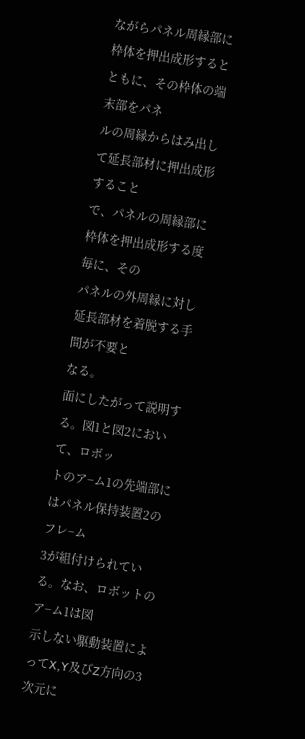ながらパネル周縁部に
枠体を押出成形するとともに、その枠体の端末部をパネ
ルの周縁からはみ出して延長部材に押出成形すること
で、パネルの周縁部に枠体を押出成形する度毎に、その
パネルの外周縁に対し延長部材を着脱する手間が不要と
なる。
面にしたがって説明する。図1と図2において、ロボッ
トのア−ム1の先端部にはパネル保持装置2のフレ−ム
3が組付けられている。なお、ロボットのア−ム1は図
示しない駆動装置によってX,Y及びZ方向の3次元に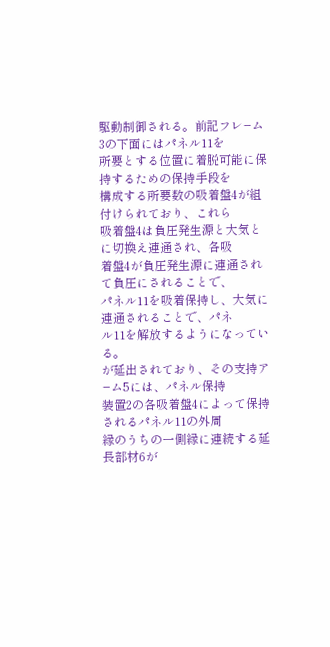駆動制御される。前記フレ−ム3の下面にはパネル11を
所要とする位置に着脱可能に保持するための保持手段を
構成する所要数の吸着盤4が組付けられており、これら
吸着盤4は負圧発生源と大気とに切換え連通され、各吸
着盤4が負圧発生源に連通されて負圧にされることで、
パネル11を吸着保持し、大気に連通されることで、パネ
ル11を解放するようになっている。
が延出されており、その支持ア−ム5には、パネル保持
装置2の各吸着盤4によって保持されるパネル11の外周
縁のうちの一側縁に連続する延長部材6が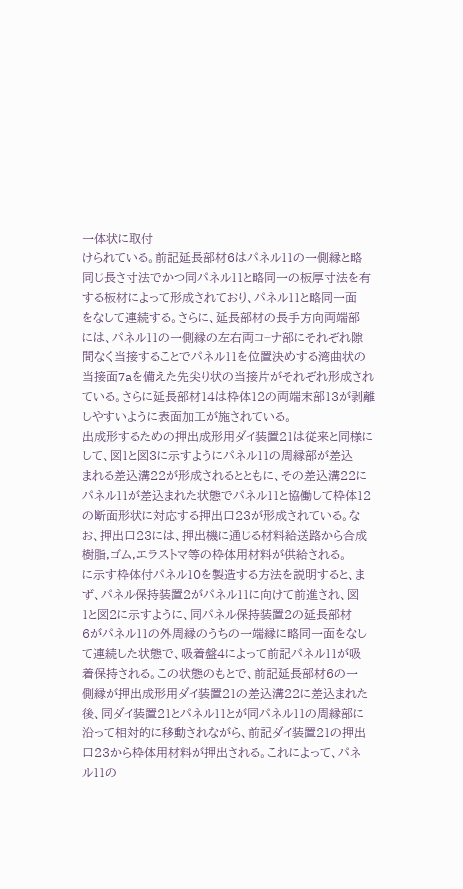一体状に取付
けられている。前記延長部材6はパネル11の一側縁と略
同じ長さ寸法でかつ同パネル11と略同一の板厚寸法を有
する板材によって形成されており、パネル11と略同一面
をなして連続する。さらに、延長部材の長手方向両端部
には、パネル11の一側縁の左右両コ−ナ部にそれぞれ隙
間なく当接することでパネル11を位置決めする湾曲状の
当接面7aを備えた先尖り状の当接片がそれぞれ形成され
ている。さらに延長部材14は枠体12の両端末部13が剥離
しやすいように表面加工が施されている。
出成形するための押出成形用ダイ装置21は従来と同様に
して、図1と図3に示すようにパネル11の周縁部が差込
まれる差込溝22が形成されるとともに、その差込溝22に
パネル11が差込まれた状態でパネル11と協働して枠体12
の断面形状に対応する押出口23が形成されている。な
お、押出口23には、押出機に通じる材料給送路から合成
樹脂,ゴム,エラストマ等の枠体用材料が供給される。
に示す枠体付パネル10を製造する方法を説明すると、ま
ず、パネル保持装置2がパネル11に向けて前進され、図
1と図2に示すように、同パネル保持装置2の延長部材
6がパネル11の外周縁のうちの一端縁に略同一面をなし
て連続した状態で、吸着盤4によって前記パネル11が吸
着保持される。この状態のもとで、前記延長部材6の一
側縁が押出成形用ダイ装置21の差込溝22に差込まれた
後、同ダイ装置21とパネル11とが同パネル11の周縁部に
沿って相対的に移動されながら、前記ダイ装置21の押出
口23から枠体用材料が押出される。これによって、パネ
ル11の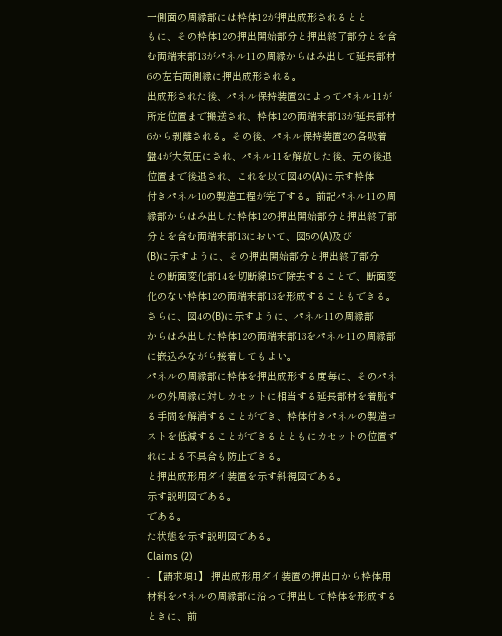一側面の周縁部には枠体12が押出成形されるとと
もに、その枠体12の押出開始部分と押出終了部分とを含
む両端末部13がパネル11の周縁からはみ出して延長部材
6の左右両側縁に押出成形される。
出成形された後、パネル保持装置2によってパネル11が
所定位置まで搬送され、枠体12の両端末部13が延長部材
6から剥離される。その後、パネル保持装置2の各吸着
盤4が大気圧にされ、パネル11を解放した後、元の後退
位置まで後退され、これを以て図4の(A)に示す枠体
付きパネル10の製造工程が完了する。前記パネル11の周
縁部からはみ出した枠体12の押出開始部分と押出終了部
分とを含む両端末部13において、図5の(A)及び
(B)に示すように、その押出開始部分と押出終了部分
との断面変化部14を切断線15で除去することで、断面変
化のない枠体12の両端末部13を形成することもできる。
さらに、図4の(B)に示すように、パネル11の周縁部
からはみ出した枠体12の両端末部13をパネル11の周縁部
に嵌込みながら接着してもよい。
パネルの周縁部に枠体を押出成形する度毎に、そのパネ
ルの外周縁に対しカセットに相当する延長部材を着脱す
る手間を解消することができ、枠体付きパネルの製造コ
ストを低減することができるとともにカセットの位置ず
れによる不具合も防止できる。
と押出成形用ダイ装置を示す斜視図である。
示す説明図である。
である。
た状態を示す説明図である。
Claims (2)
- 【請求項1】 押出成形用ダイ装置の押出口から枠体用
材料をパネルの周縁部に沿って押出して枠体を形成する
ときに、前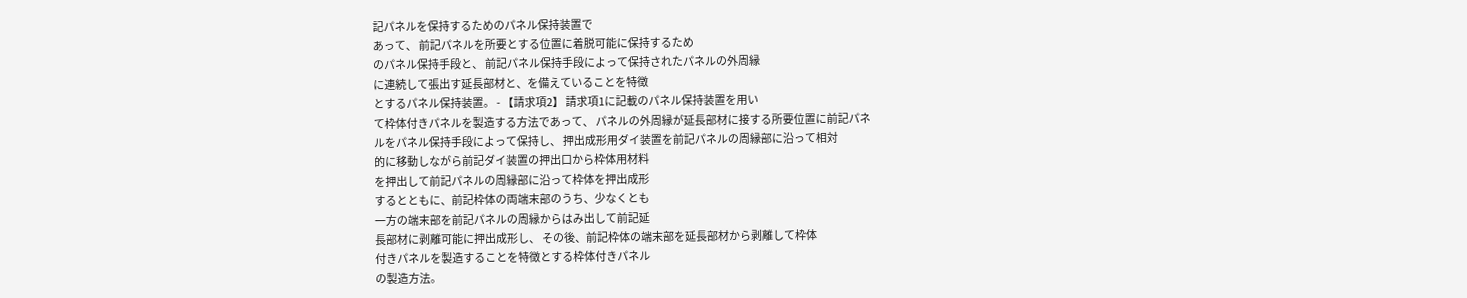記パネルを保持するためのパネル保持装置で
あって、 前記パネルを所要とする位置に着脱可能に保持するため
のパネル保持手段と、 前記パネル保持手段によって保持されたパネルの外周縁
に連続して張出す延長部材と、を備えていることを特徴
とするパネル保持装置。 - 【請求項2】 請求項1に記載のパネル保持装置を用い
て枠体付きパネルを製造する方法であって、 パネルの外周縁が延長部材に接する所要位置に前記パネ
ルをパネル保持手段によって保持し、 押出成形用ダイ装置を前記パネルの周縁部に沿って相対
的に移動しながら前記ダイ装置の押出口から枠体用材料
を押出して前記パネルの周縁部に沿って枠体を押出成形
するとともに、前記枠体の両端末部のうち、少なくとも
一方の端末部を前記パネルの周縁からはみ出して前記延
長部材に剥離可能に押出成形し、 その後、前記枠体の端末部を延長部材から剥離して枠体
付きパネルを製造することを特徴とする枠体付きパネル
の製造方法。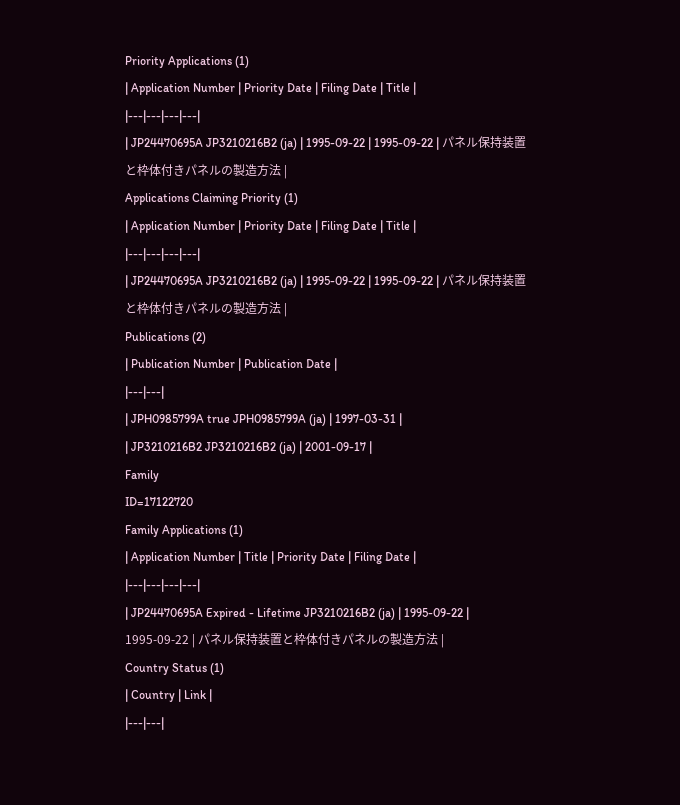Priority Applications (1)
| Application Number | Priority Date | Filing Date | Title |
|---|---|---|---|
| JP24470695A JP3210216B2 (ja) | 1995-09-22 | 1995-09-22 | パネル保持装置と枠体付きパネルの製造方法 |
Applications Claiming Priority (1)
| Application Number | Priority Date | Filing Date | Title |
|---|---|---|---|
| JP24470695A JP3210216B2 (ja) | 1995-09-22 | 1995-09-22 | パネル保持装置と枠体付きパネルの製造方法 |
Publications (2)
| Publication Number | Publication Date |
|---|---|
| JPH0985799A true JPH0985799A (ja) | 1997-03-31 |
| JP3210216B2 JP3210216B2 (ja) | 2001-09-17 |
Family
ID=17122720
Family Applications (1)
| Application Number | Title | Priority Date | Filing Date |
|---|---|---|---|
| JP24470695A Expired - Lifetime JP3210216B2 (ja) | 1995-09-22 | 1995-09-22 | パネル保持装置と枠体付きパネルの製造方法 |
Country Status (1)
| Country | Link |
|---|---|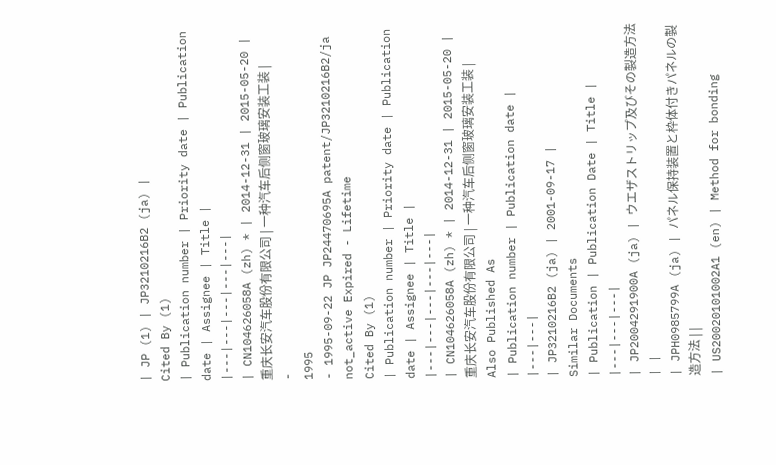| JP (1) | JP3210216B2 (ja) |
Cited By (1)
| Publication number | Priority date | Publication date | Assignee | Title |
|---|---|---|---|---|
| CN104626058A (zh) * | 2014-12-31 | 2015-05-20 | 重庆长安汽车股份有限公司 | 一种汽车后侧窗玻璃安装工装 |
-
1995
- 1995-09-22 JP JP24470695A patent/JP3210216B2/ja not_active Expired - Lifetime
Cited By (1)
| Publication number | Priority date | Publication date | Assignee | Title |
|---|---|---|---|---|
| CN104626058A (zh) * | 2014-12-31 | 2015-05-20 | 重庆长安汽车股份有限公司 | 一种汽车后侧窗玻璃安装工装 |
Also Published As
| Publication number | Publication date |
|---|---|
| JP3210216B2 (ja) | 2001-09-17 |
Similar Documents
| Publication | Publication Date | Title |
|---|---|---|
| JP2004291900A (ja) | ウエザストリップ及びその製造方法 | |
| JPH0985799A (ja) | パネル保持装置と枠体付きパネルの製造方法 | |
| US20020101002A1 (en) | Method for bonding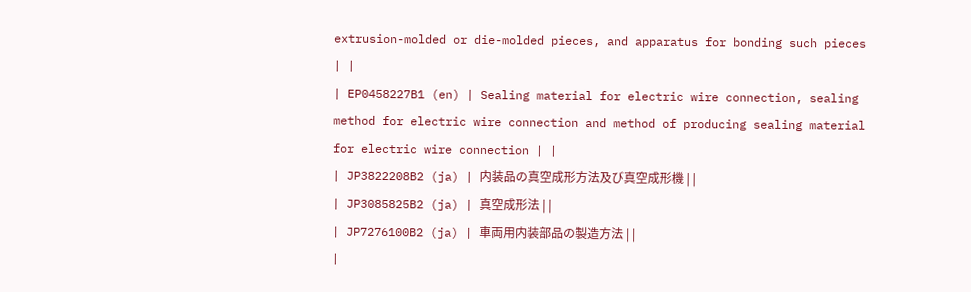extrusion-molded or die-molded pieces, and apparatus for bonding such pieces | |
| EP0458227B1 (en) | Sealing material for electric wire connection, sealing method for electric wire connection and method of producing sealing material for electric wire connection | |
| JP3822208B2 (ja) | 内装品の真空成形方法及び真空成形機 | |
| JP3085825B2 (ja) | 真空成形法 | |
| JP7276100B2 (ja) | 車両用内装部品の製造方法 | |
|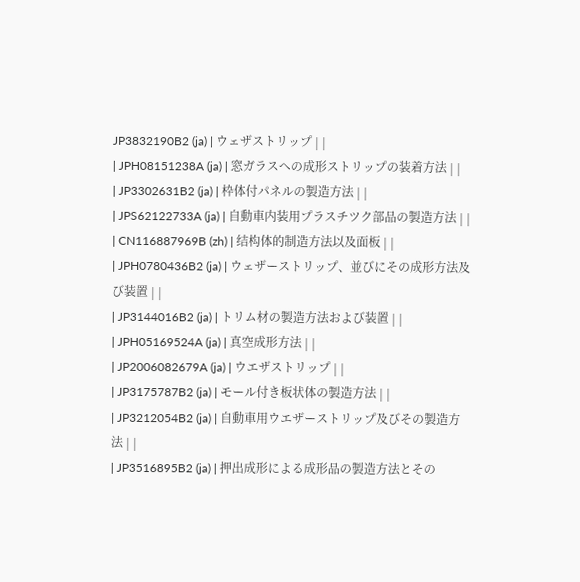JP3832190B2 (ja) | ウェザストリップ | |
| JPH08151238A (ja) | 窓ガラスへの成形ストリップの装着方法 | |
| JP3302631B2 (ja) | 枠体付パネルの製造方法 | |
| JPS62122733A (ja) | 自動車内装用プラスチツク部品の製造方法 | |
| CN116887969B (zh) | 结构体的制造方法以及面板 | |
| JPH0780436B2 (ja) | ウェザーストリップ、並びにその成形方法及び装置 | |
| JP3144016B2 (ja) | トリム材の製造方法および装置 | |
| JPH05169524A (ja) | 真空成形方法 | |
| JP2006082679A (ja) | ウエザストリップ | |
| JP3175787B2 (ja) | モール付き板状体の製造方法 | |
| JP3212054B2 (ja) | 自動車用ウエザーストリップ及びその製造方法 | |
| JP3516895B2 (ja) | 押出成形による成形品の製造方法とその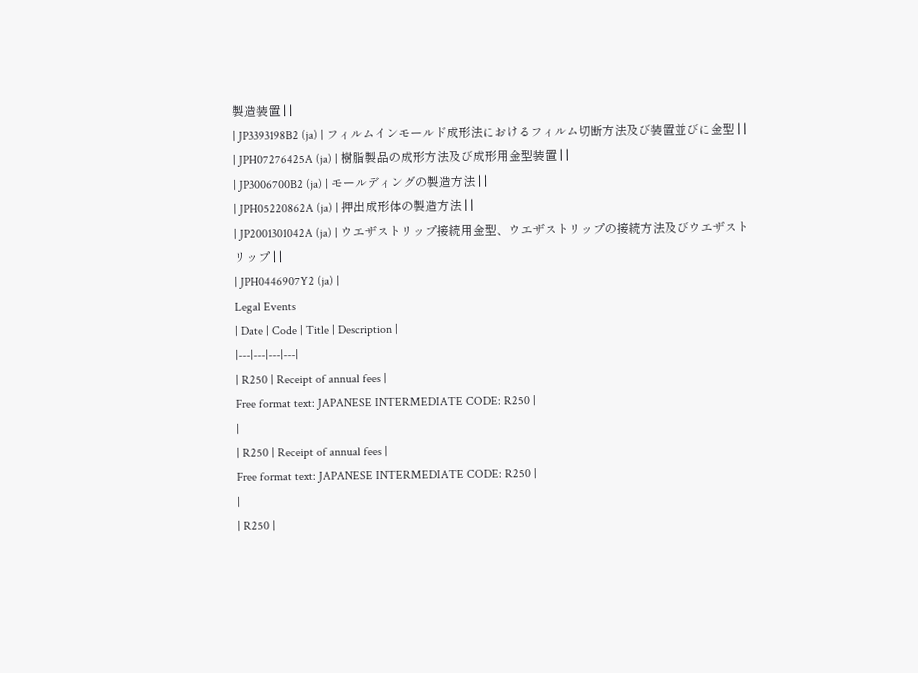製造装置 | |
| JP3393198B2 (ja) | フィルムインモールド成形法におけるフィルム切断方法及び装置並びに金型 | |
| JPH07276425A (ja) | 樹脂製品の成形方法及び成形用金型装置 | |
| JP3006700B2 (ja) | モールディングの製造方法 | |
| JPH05220862A (ja) | 押出成形体の製造方法 | |
| JP2001301042A (ja) | ウエザストリップ接続用金型、ウエザストリップの接続方法及びウエザストリップ | |
| JPH0446907Y2 (ja) |
Legal Events
| Date | Code | Title | Description |
|---|---|---|---|
| R250 | Receipt of annual fees |
Free format text: JAPANESE INTERMEDIATE CODE: R250 |
|
| R250 | Receipt of annual fees |
Free format text: JAPANESE INTERMEDIATE CODE: R250 |
|
| R250 |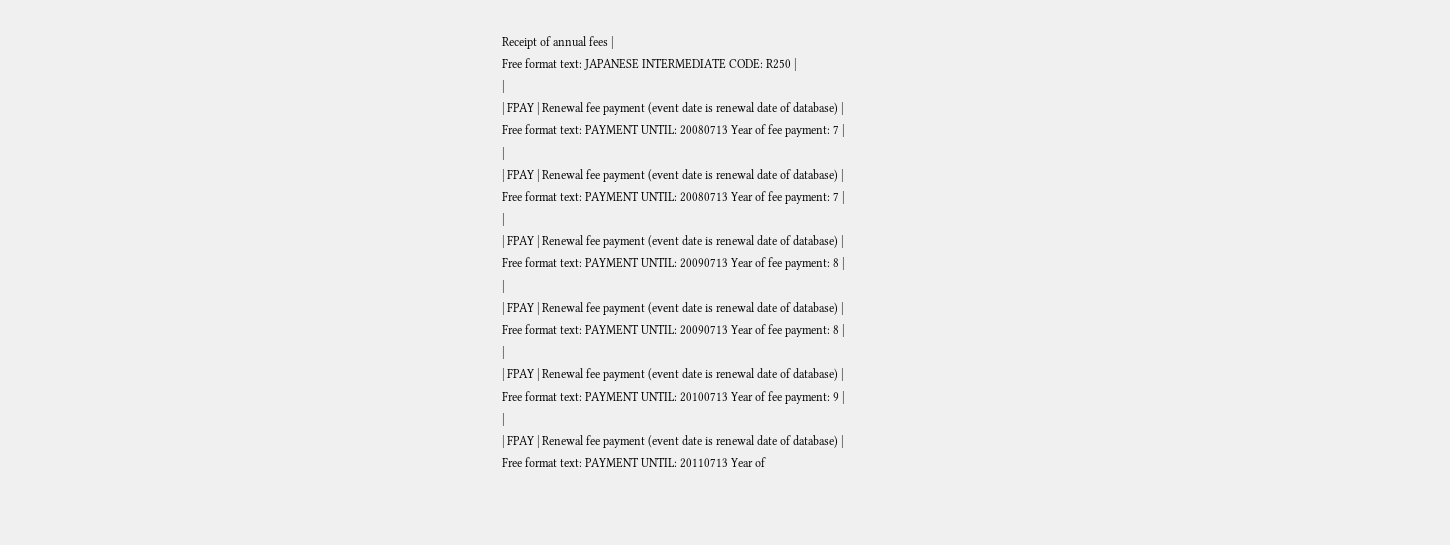Receipt of annual fees |
Free format text: JAPANESE INTERMEDIATE CODE: R250 |
|
| FPAY | Renewal fee payment (event date is renewal date of database) |
Free format text: PAYMENT UNTIL: 20080713 Year of fee payment: 7 |
|
| FPAY | Renewal fee payment (event date is renewal date of database) |
Free format text: PAYMENT UNTIL: 20080713 Year of fee payment: 7 |
|
| FPAY | Renewal fee payment (event date is renewal date of database) |
Free format text: PAYMENT UNTIL: 20090713 Year of fee payment: 8 |
|
| FPAY | Renewal fee payment (event date is renewal date of database) |
Free format text: PAYMENT UNTIL: 20090713 Year of fee payment: 8 |
|
| FPAY | Renewal fee payment (event date is renewal date of database) |
Free format text: PAYMENT UNTIL: 20100713 Year of fee payment: 9 |
|
| FPAY | Renewal fee payment (event date is renewal date of database) |
Free format text: PAYMENT UNTIL: 20110713 Year of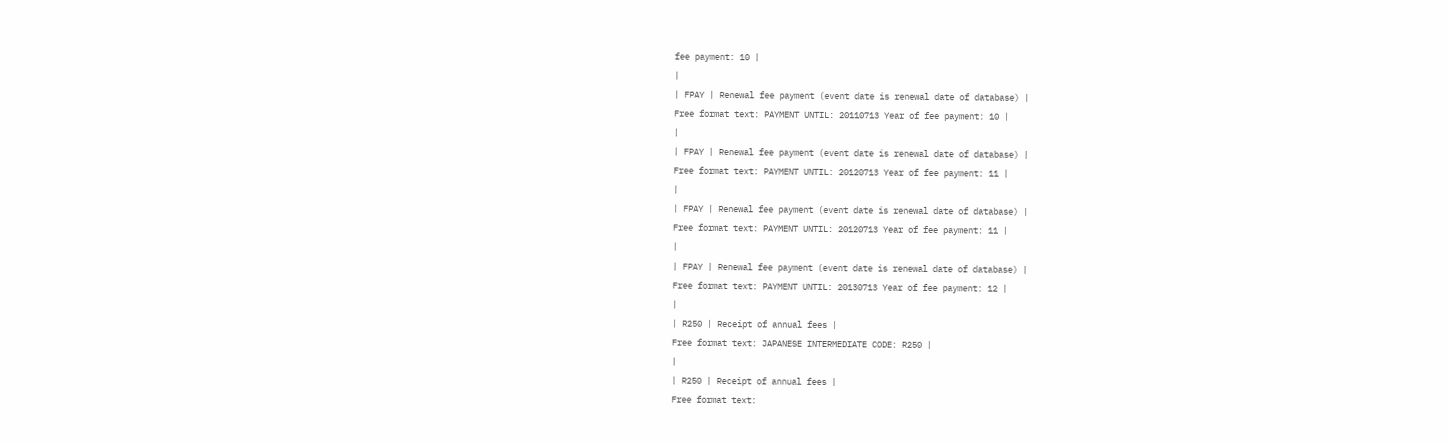fee payment: 10 |
|
| FPAY | Renewal fee payment (event date is renewal date of database) |
Free format text: PAYMENT UNTIL: 20110713 Year of fee payment: 10 |
|
| FPAY | Renewal fee payment (event date is renewal date of database) |
Free format text: PAYMENT UNTIL: 20120713 Year of fee payment: 11 |
|
| FPAY | Renewal fee payment (event date is renewal date of database) |
Free format text: PAYMENT UNTIL: 20120713 Year of fee payment: 11 |
|
| FPAY | Renewal fee payment (event date is renewal date of database) |
Free format text: PAYMENT UNTIL: 20130713 Year of fee payment: 12 |
|
| R250 | Receipt of annual fees |
Free format text: JAPANESE INTERMEDIATE CODE: R250 |
|
| R250 | Receipt of annual fees |
Free format text: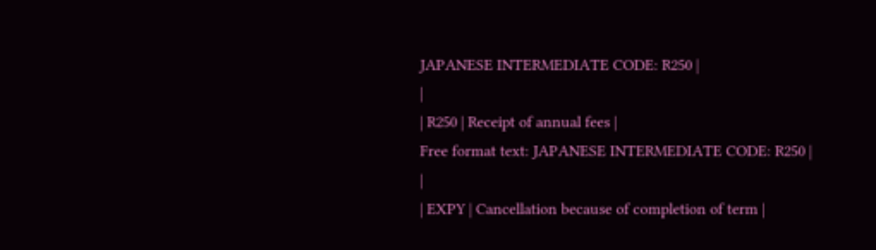JAPANESE INTERMEDIATE CODE: R250 |
|
| R250 | Receipt of annual fees |
Free format text: JAPANESE INTERMEDIATE CODE: R250 |
|
| EXPY | Cancellation because of completion of term |